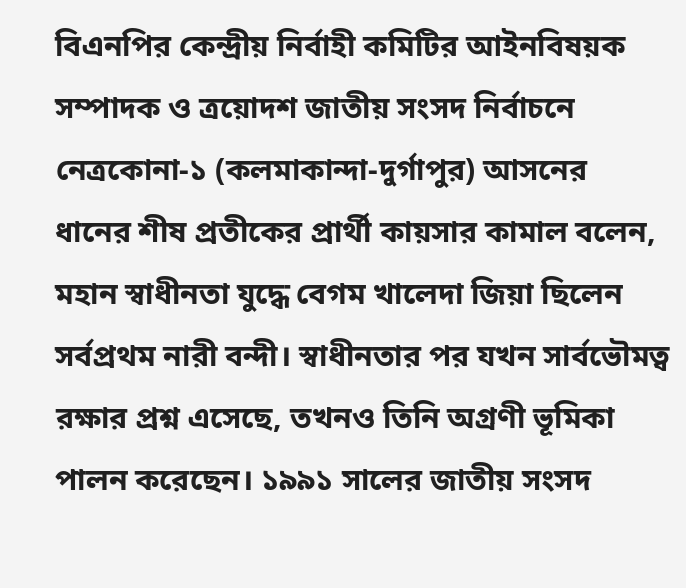বিএনপির কেন্দ্রীয় নির্বাহী কমিটির আইনবিষয়ক সম্পাদক ও ত্রয়োদশ জাতীয় সংসদ নির্বাচনে নেত্রকোনা-১ (কলমাকান্দা-দুর্গাপুর) আসনের ধানের শীষ প্রতীকের প্রার্থী কায়সার কামাল বলেন, মহান স্বাধীনতা যুদ্ধে বেগম খালেদা জিয়া ছিলেন সর্বপ্রথম নারী বন্দী। স্বাধীনতার পর যখন সার্বভৌমত্ব রক্ষার প্রশ্ন এসেছে, তখনও তিনি অগ্রণী ভূমিকা পালন করেছেন। ১৯৯১ সালের জাতীয় সংসদ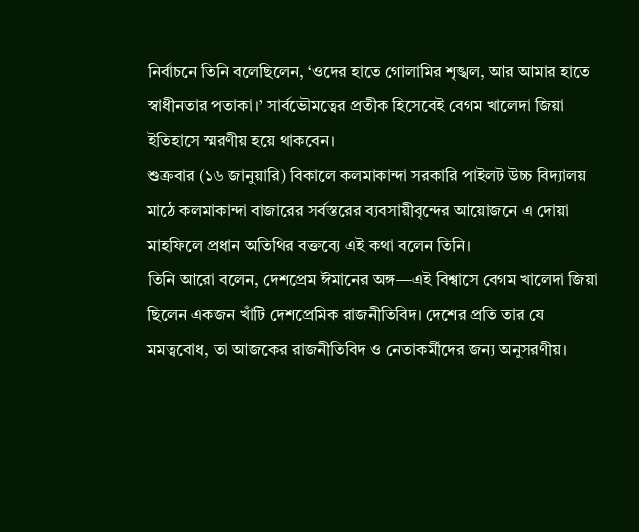নির্বাচনে তিনি বলেছিলেন, ‘ওদের হাতে গোলামির শৃঙ্খল, আর আমার হাতে স্বাধীনতার পতাকা।’ সার্বভৌমত্বের প্রতীক হিসেবেই বেগম খালেদা জিয়া ইতিহাসে স্মরণীয় হয়ে থাকবেন।
শুক্রবার (১৬ জানুয়ারি) বিকালে কলমাকান্দা সরকারি পাইলট উচ্চ বিদ্যালয় মাঠে কলমাকান্দা বাজারের সর্বস্তরের ব্যবসায়ীবৃন্দের আয়োজনে এ দোয়া মাহফিলে প্রধান অতিথির বক্তব্যে এই কথা বলেন তিনি।
তিনি আরো বলেন, দেশপ্রেম ঈমানের অঙ্গ—এই বিশ্বাসে বেগম খালেদা জিয়া ছিলেন একজন খাঁটি দেশপ্রেমিক রাজনীতিবিদ। দেশের প্রতি তার যে মমত্ববোধ, তা আজকের রাজনীতিবিদ ও নেতাকর্মীদের জন্য অনুসরণীয়।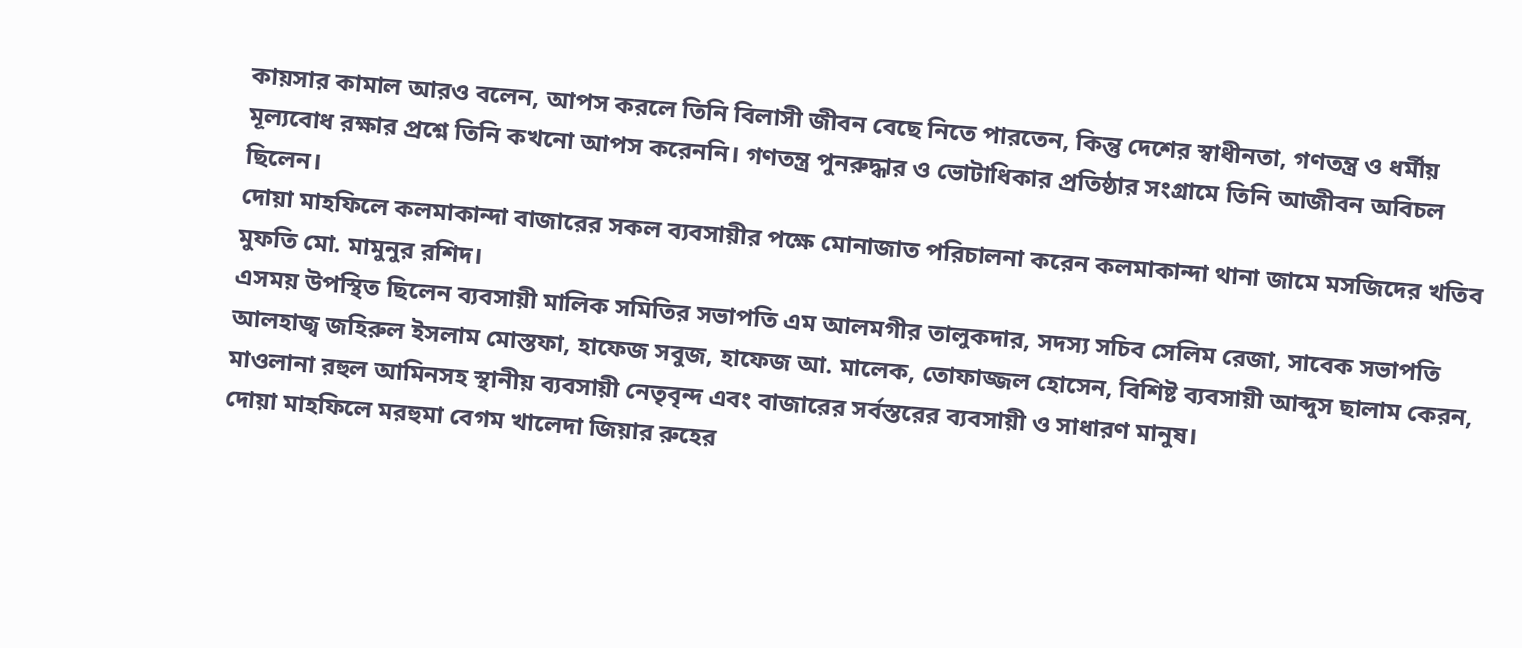কায়সার কামাল আরও বলেন, আপস করলে তিনি বিলাসী জীবন বেছে নিতে পারতেন, কিন্তু দেশের স্বাধীনতা, গণতন্ত্র ও ধর্মীয় মূল্যবোধ রক্ষার প্রশ্নে তিনি কখনো আপস করেননি। গণতন্ত্র পুনরুদ্ধার ও ভোটাধিকার প্রতিষ্ঠার সংগ্রামে তিনি আজীবন অবিচল ছিলেন।
দোয়া মাহফিলে কলমাকান্দা বাজারের সকল ব্যবসায়ীর পক্ষে মোনাজাত পরিচালনা করেন কলমাকান্দা থানা জামে মসজিদের খতিব মুফতি মো. মামুনুর রশিদ।
এসময় উপস্থিত ছিলেন ব্যবসায়ী মালিক সমিতির সভাপতি এম আলমগীর তালুকদার, সদস্য সচিব সেলিম রেজা, সাবেক সভাপতি আলহাজ্ব জহিরুল ইসলাম মোস্তফা, হাফেজ সবুজ, হাফেজ আ. মালেক, তোফাজ্জল হোসেন, বিশিষ্ট ব্যবসায়ী আব্দুস ছালাম কেরন, মাওলানা রহুল আমিনসহ স্থানীয় ব্যবসায়ী নেতৃবৃন্দ এবং বাজারের সর্বস্তরের ব্যবসায়ী ও সাধারণ মানুষ।
দোয়া মাহফিলে মরহুমা বেগম খালেদা জিয়ার রুহের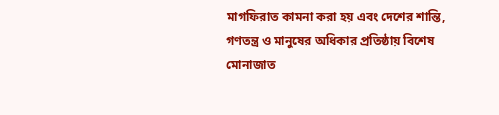মাগফিরাত কামনা করা হয় এবং দেশের শান্তি, গণতন্ত্র ও মানুষের অধিকার প্রতিষ্ঠায় বিশেষ মোনাজাত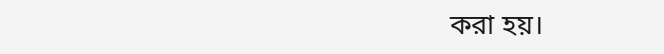করা হয়।